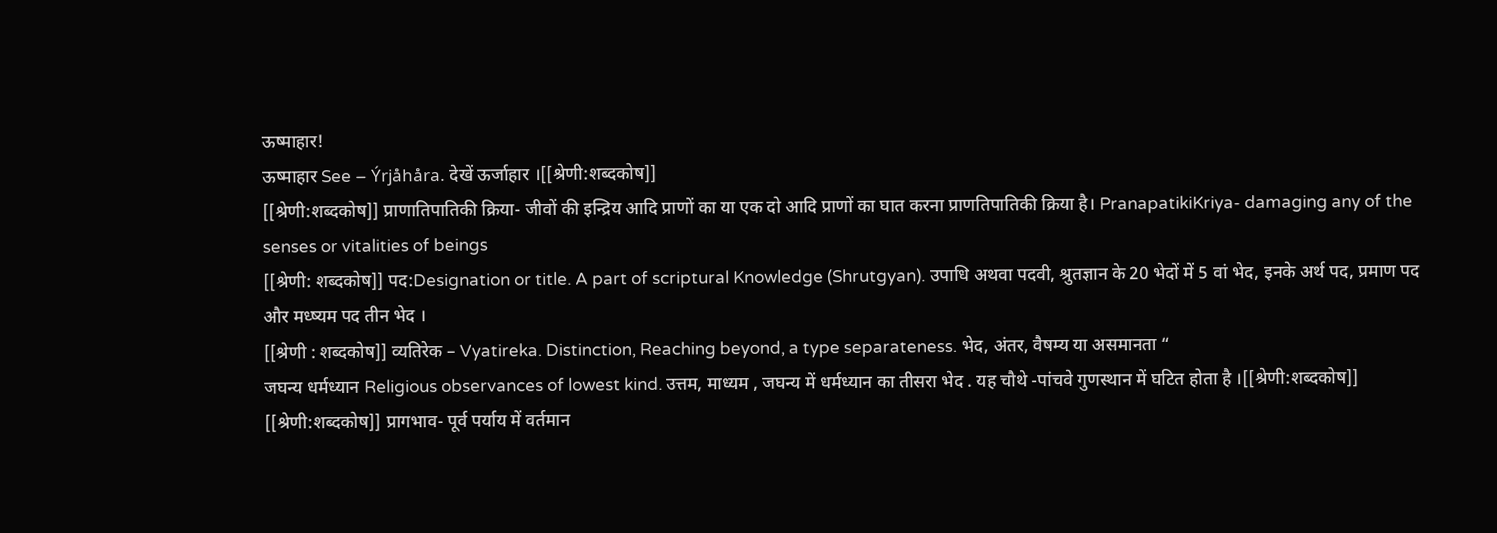ऊष्माहार!
ऊष्माहार See – Ýrjåhåra. देखें ऊर्जाहार ।[[श्रेणी:शब्दकोष]]
[[श्रेणी:शब्दकोष]] प्राणातिपातिकी क्रिया- जीवों की इन्द्रिय आदि प्राणों का या एक दो आदि प्राणों का घात करना प्राणतिपातिकी क्रिया है। PranapatikiKriya- damaging any of the senses or vitalities of beings
[[श्रेणी: शब्दकोष]] पद:Designation or title. A part of scriptural Knowledge (Shrutgyan). उपाधि अथवा पदवी, श्रुतज्ञान के 20 भेदों में 5 वां भेद, इनके अर्थ पद, प्रमाण पद और मध्ष्यम पद तीन भेद ।
[[श्रेणी : शब्दकोष]] व्यतिरेक – Vyatireka. Distinction, Reaching beyond, a type separateness. भेद, अंतर, वैषम्य या असमानता “
जघन्य धर्मध्यान Religious observances of lowest kind. उत्तम, माध्यम , जघन्य में धर्मध्यान का तीसरा भेद . यह चौथे -पांचवे गुणस्थान में घटित होता है ।[[श्रेणी:शब्दकोष]]
[[श्रेणी:शब्दकोष]] प्रागभाव- पूर्व पर्याय में वर्तमान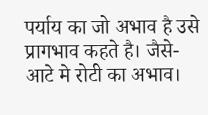पर्याय का जो अभाव है उसे प्रागभाव कहते है। जैसे- आटे मे रोटी का अभाव।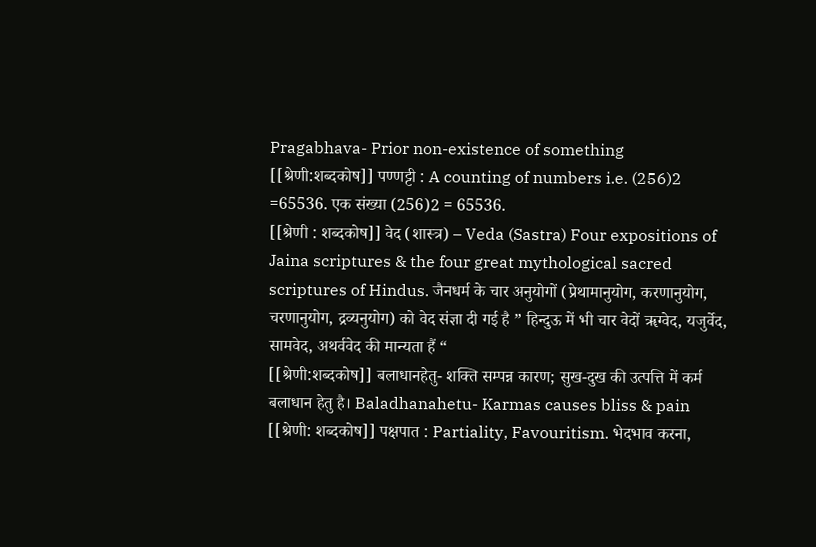Pragabhava- Prior non-existence of something
[[श्रेणी:शब्दकोष]] पण्णट्टी : A counting of numbers i.e. (256)2 =65536. एक संख्या (256)2 = 65536.
[[श्रेणी : शब्दकोष]] वेद (शास्त्र) – Veda (Sastra) Four expositions of Jaina scriptures & the four great mythological sacred scriptures of Hindus. जैनधर्म के चार अनुयोगों (प्रेथामानुयोग, करणानुयोग, चरणानुयोग, द्रव्यनुयोग) को वेद संज्ञा दी गई है ” हिन्दुऊ में भी चार वेदों ॠग्वेद, यजुर्वेद, सामवेद, अथर्ववेद की मान्यता हैं “
[[श्रेणी:शब्दकोष]] बलाधानहेतु- शक्ति सम्पन्न कारण; सुख-दुख की उत्पत्ति में कर्म बलाधान हेतु है। Baladhanahetu- Karmas causes bliss & pain
[[श्रेणी: शब्दकोष]] पक्षपात : Partiality, Favouritism. भेदभाव करना,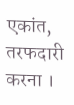एकांत, तरफदारी करना ।